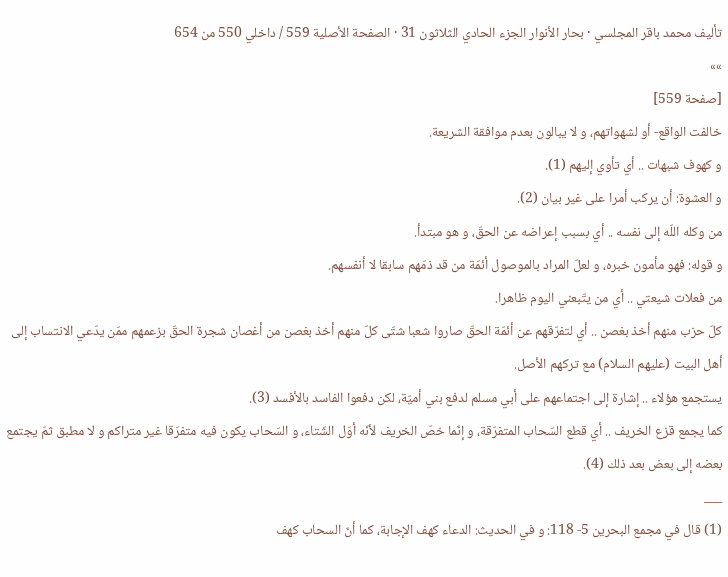تأليف محمد باقر المجلسي · بحار الأنوار الجزء الحادي الثلاثون 31 · الصفحة الأصلية 559 / داخلي 550 من 654
»»
[صفحة 559]
خالفت الواقع- أو لشهواتهم، و لا يبالون بعدم موافقة الشريعة.
و كهوف شبهات .. أي تأوي إليهم (1).
و العشوة: أن يركب أمرا على غير بيان (2).
من وكله اللّه إلى نفسه .. أي بسبب إعراضه عن الحقّ، و هو مبتدأ.
و قوله: فهو مأمون خبره، و لعلّ المراد بالموصول أئمّة من قد ذمّهم سابقا لا أنفسهم.
من فعلات شيعتي .. أي من يتّبعني اليوم ظاهرا.
كلّ حزب منهم أخذ بغصن .. أي لتفرّقهم عن أئمّة الحقّ صاروا شعبا شتّى كلّ منهم أخذ بغصن من أغصان شجرة الحقّ بزعمهم ممّن يدّعي الانتساب إلى أهل البيت (عليهم السلام) مع تركهم الأصل.
يستجمع هؤلاء .. إشارة إلى اجتماعهم على أبي مسلم لدفع بني أميّة، لكن دفعوا الفاسد بالأفسد (3).
كما يجمع قزع الخريف .. أي قطع السّحاب المتفرّقة، و إنّما خصّ الخريف لأنّه أوّل الشّتاء، و السّحاب يكون فيه متفرّقا غير متراكم و لا مطبق ثمّ يجتمع بعضه إلى بعض بعد ذلك (4).
___
(1) قال في مجمع البحرين 5- 118: و في الحديث: الدعاء كهف الإجابة، كما أنّ السحاب كهف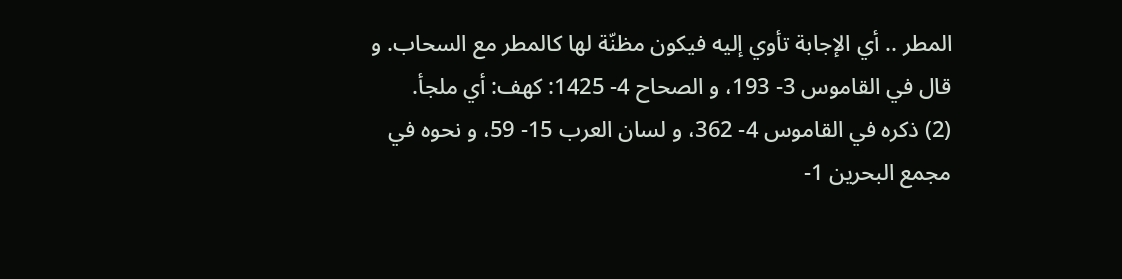المطر .. أي الإجابة تأوي إليه فيكون مظنّة لها كالمطر مع السحاب. و قال في القاموس 3- 193، و الصحاح 4- 1425: كهف: أي ملجأ.
(2) ذكره في القاموس 4- 362، و لسان العرب 15- 59، و نحوه في مجمع البحرين 1-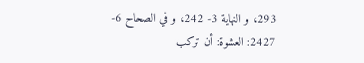293، و النهاية 3- 242، و في الصحاح 6- 2427: العشوة: أن تركب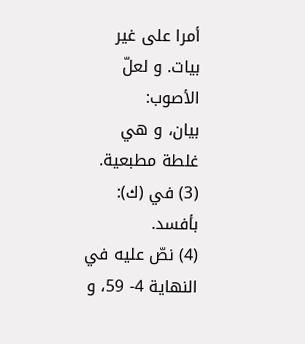أمرا على غير بيات. و لعلّ الأصوب:
بيان، و هي غلطة مطبعية.
(3) في (ك): بأفسد.
(4) نصّ عليه في النهاية 4- 59، و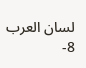لسان العرب 8-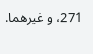271، و غيرهما.